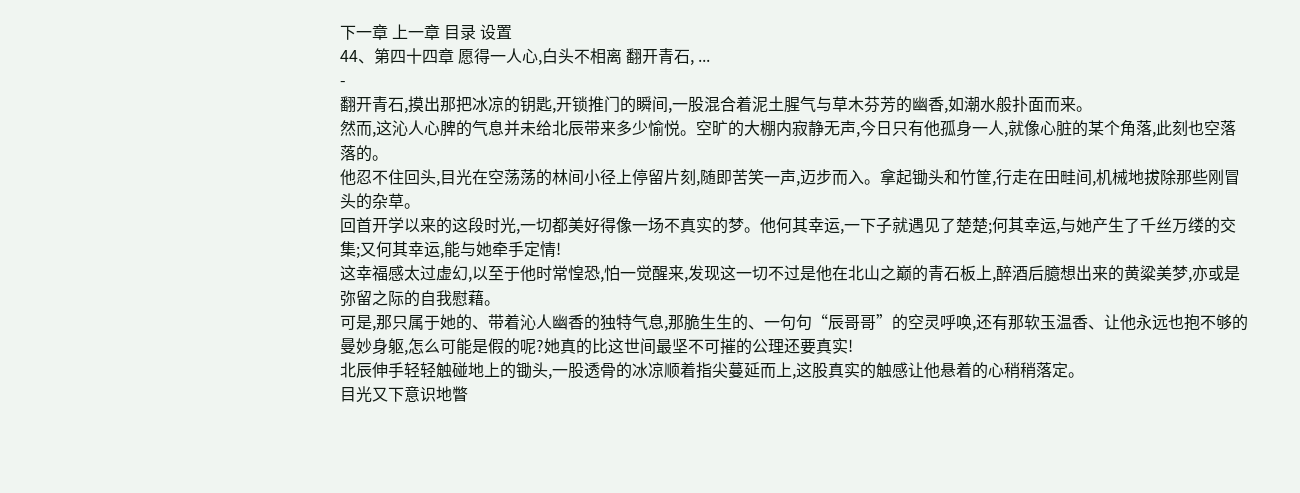下一章 上一章 目录 设置
44、第四十四章 愿得一人心,白头不相离 翻开青石, ...
-
翻开青石,摸出那把冰凉的钥匙,开锁推门的瞬间,一股混合着泥土腥气与草木芬芳的幽香,如潮水般扑面而来。
然而,这沁人心脾的气息并未给北辰带来多少愉悦。空旷的大棚内寂静无声,今日只有他孤身一人,就像心脏的某个角落,此刻也空落落的。
他忍不住回头,目光在空荡荡的林间小径上停留片刻,随即苦笑一声,迈步而入。拿起锄头和竹筐,行走在田畦间,机械地拔除那些刚冒头的杂草。
回首开学以来的这段时光,一切都美好得像一场不真实的梦。他何其幸运,一下子就遇见了楚楚;何其幸运,与她产生了千丝万缕的交集;又何其幸运,能与她牵手定情!
这幸福感太过虚幻,以至于他时常惶恐,怕一觉醒来,发现这一切不过是他在北山之巅的青石板上,醉酒后臆想出来的黄粱美梦,亦或是弥留之际的自我慰藉。
可是,那只属于她的、带着沁人幽香的独特气息,那脆生生的、一句句“辰哥哥”的空灵呼唤,还有那软玉温香、让他永远也抱不够的曼妙身躯,怎么可能是假的呢?她真的比这世间最坚不可摧的公理还要真实!
北辰伸手轻轻触碰地上的锄头,一股透骨的冰凉顺着指尖蔓延而上,这股真实的触感让他悬着的心稍稍落定。
目光又下意识地瞥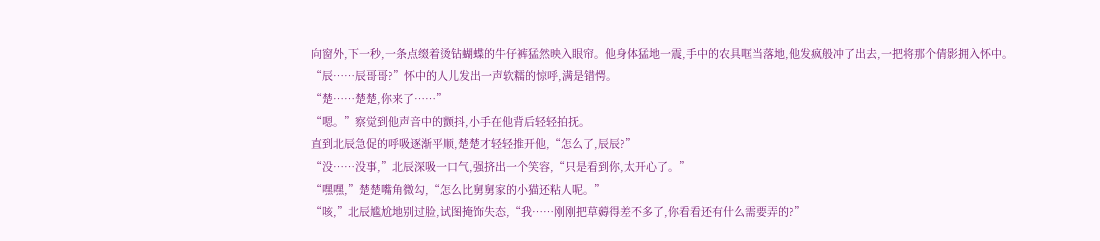向窗外,下一秒,一条点缀着烫钻蝴蝶的牛仔裤猛然映入眼帘。他身体猛地一震,手中的农具哐当落地,他发疯般冲了出去,一把将那个倩影拥入怀中。
“辰……辰哥哥?”怀中的人儿发出一声软糯的惊呼,满是错愕。
“楚……楚楚,你来了……”
“嗯。”察觉到他声音中的颤抖,小手在他背后轻轻拍抚。
直到北辰急促的呼吸逐渐平顺,楚楚才轻轻推开他,“怎么了,辰辰?”
“没……没事,”北辰深吸一口气,强挤出一个笑容,“只是看到你,太开心了。”
“嘿嘿,”楚楚嘴角微勾,“怎么比舅舅家的小猫还粘人呢。”
“咳,”北辰尴尬地别过脸,试图掩饰失态,“我……刚刚把草薅得差不多了,你看看还有什么需要弄的?”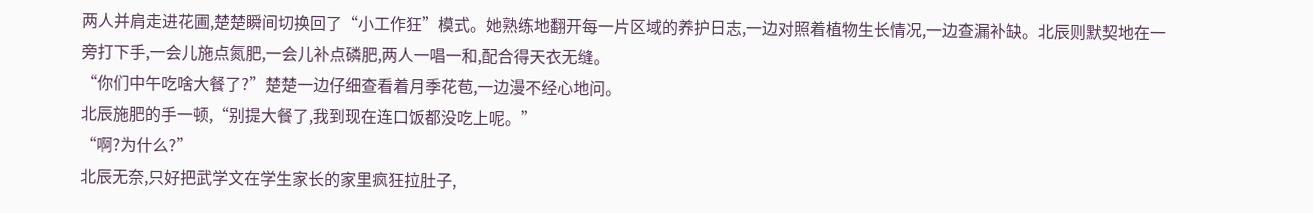两人并肩走进花圃,楚楚瞬间切换回了“小工作狂”模式。她熟练地翻开每一片区域的养护日志,一边对照着植物生长情况,一边查漏补缺。北辰则默契地在一旁打下手,一会儿施点氮肥,一会儿补点磷肥,两人一唱一和,配合得天衣无缝。
“你们中午吃啥大餐了?”楚楚一边仔细查看着月季花苞,一边漫不经心地问。
北辰施肥的手一顿,“别提大餐了,我到现在连口饭都没吃上呢。”
“啊?为什么?”
北辰无奈,只好把武学文在学生家长的家里疯狂拉肚子,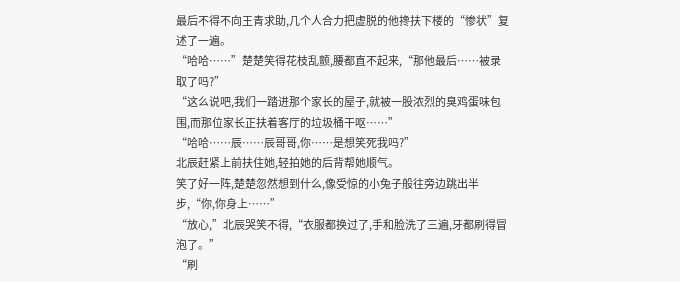最后不得不向王青求助,几个人合力把虚脱的他搀扶下楼的“惨状”复述了一遍。
“哈哈……”楚楚笑得花枝乱颤,腰都直不起来,“那他最后……被录取了吗?”
“这么说吧,我们一踏进那个家长的屋子,就被一股浓烈的臭鸡蛋味包围,而那位家长正扶着客厅的垃圾桶干呕……”
“哈哈……辰……辰哥哥,你……是想笑死我吗?”
北辰赶紧上前扶住她,轻拍她的后背帮她顺气。
笑了好一阵,楚楚忽然想到什么,像受惊的小兔子般往旁边跳出半步,“你,你身上……”
“放心,”北辰哭笑不得,“衣服都换过了,手和脸洗了三遍,牙都刷得冒泡了。”
“刷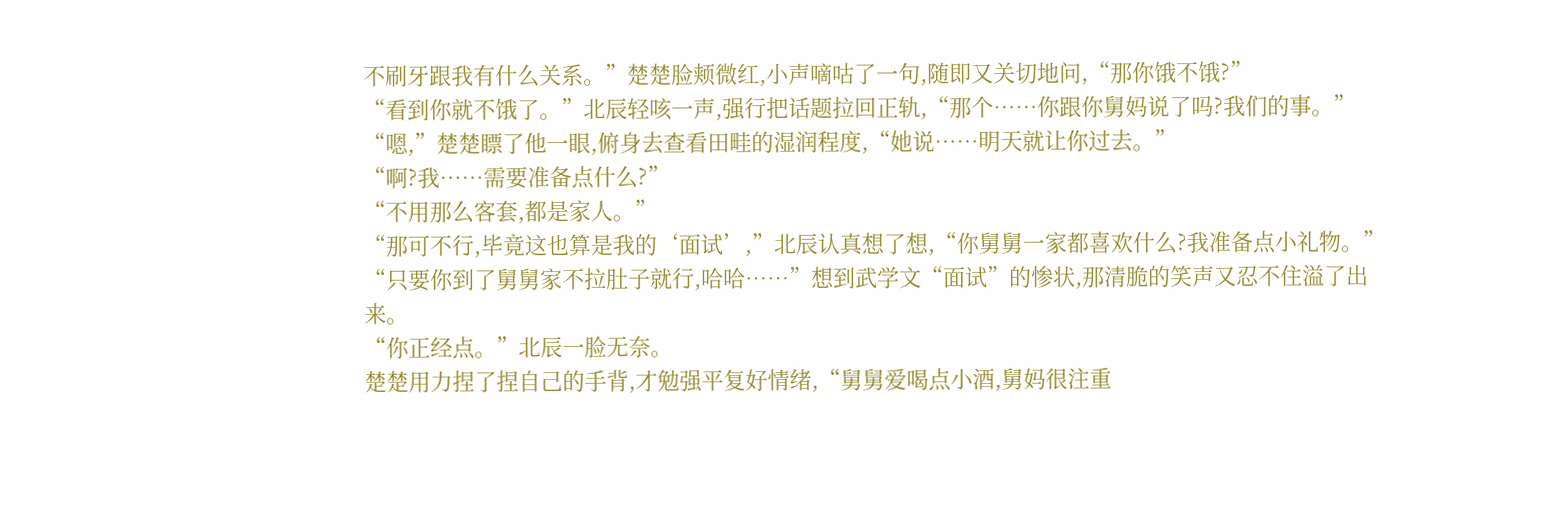不刷牙跟我有什么关系。”楚楚脸颊微红,小声嘀咕了一句,随即又关切地问,“那你饿不饿?”
“看到你就不饿了。”北辰轻咳一声,强行把话题拉回正轨,“那个……你跟你舅妈说了吗?我们的事。”
“嗯,”楚楚瞟了他一眼,俯身去查看田畦的湿润程度,“她说……明天就让你过去。”
“啊?我……需要准备点什么?”
“不用那么客套,都是家人。”
“那可不行,毕竟这也算是我的‘面试’,”北辰认真想了想,“你舅舅一家都喜欢什么?我准备点小礼物。”
“只要你到了舅舅家不拉肚子就行,哈哈……”想到武学文“面试”的惨状,那清脆的笑声又忍不住溢了出来。
“你正经点。”北辰一脸无奈。
楚楚用力捏了捏自己的手背,才勉强平复好情绪,“舅舅爱喝点小酒,舅妈很注重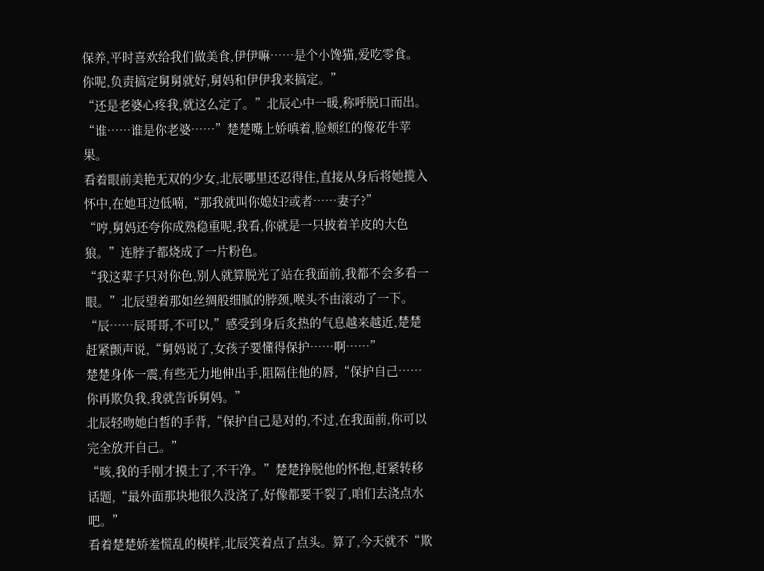保养,平时喜欢给我们做美食,伊伊嘛……是个小馋猫,爱吃零食。你呢,负责搞定舅舅就好,舅妈和伊伊我来搞定。”
“还是老婆心疼我,就这么定了。”北辰心中一暖,称呼脱口而出。
“谁……谁是你老婆……”楚楚嘴上娇嗔着,脸颊红的像花牛苹果。
看着眼前美艳无双的少女,北辰哪里还忍得住,直接从身后将她揽入怀中,在她耳边低喃,“那我就叫你媳妇?或者……妻子?”
“哼,舅妈还夸你成熟稳重呢,我看,你就是一只披着羊皮的大色狼。”连脖子都烧成了一片粉色。
“我这辈子只对你色,别人就算脱光了站在我面前,我都不会多看一眼。”北辰望着那如丝绸般细腻的脖颈,喉头不由滚动了一下。
“辰……辰哥哥,不可以,”感受到身后炙热的气息越来越近,楚楚赶紧颤声说,“舅妈说了,女孩子要懂得保护……啊……”
楚楚身体一震,有些无力地伸出手,阻隔住他的唇,“保护自己……你再欺负我,我就告诉舅妈。”
北辰轻吻她白皙的手背,“保护自己是对的,不过,在我面前,你可以完全放开自己。”
“咳,我的手刚才摸土了,不干净。”楚楚挣脱他的怀抱,赶紧转移话题,“最外面那块地很久没浇了,好像都要干裂了,咱们去浇点水吧。”
看着楚楚娇羞慌乱的模样,北辰笑着点了点头。算了,今天就不“欺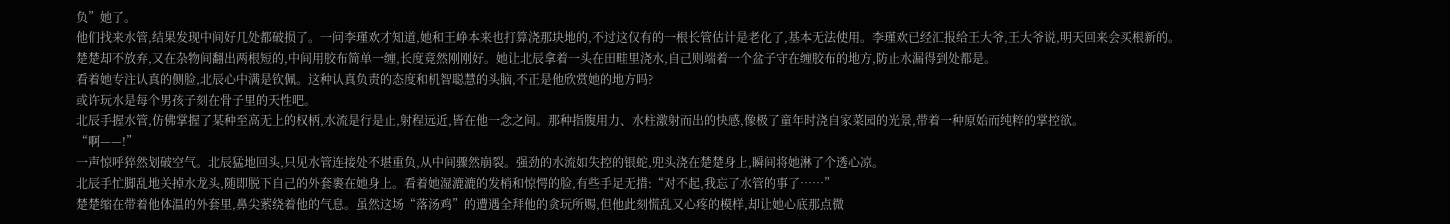负”她了。
他们找来水管,结果发现中间好几处都破损了。一问李瑾欢才知道,她和王峥本来也打算浇那块地的,不过这仅有的一根长管估计是老化了,基本无法使用。李瑾欢已经汇报给王大爷,王大爷说,明天回来会买根新的。
楚楚却不放弃,又在杂物间翻出两根短的,中间用胶布简单一缠,长度竟然刚刚好。她让北辰拿着一头在田畦里浇水,自己则端着一个盆子守在缠胶布的地方,防止水漏得到处都是。
看着她专注认真的侧脸,北辰心中满是钦佩。这种认真负责的态度和机智聪慧的头脑,不正是他欣赏她的地方吗?
或许玩水是每个男孩子刻在骨子里的天性吧。
北辰手握水管,仿佛掌握了某种至高无上的权柄,水流是行是止,射程远近,皆在他一念之间。那种指腹用力、水柱激射而出的快感,像极了童年时浇自家菜园的光景,带着一种原始而纯粹的掌控欲。
“啊——!”
一声惊呼猝然划破空气。北辰猛地回头,只见水管连接处不堪重负,从中间骤然崩裂。强劲的水流如失控的银蛇,兜头浇在楚楚身上,瞬间将她淋了个透心凉。
北辰手忙脚乱地关掉水龙头,随即脱下自己的外套裹在她身上。看着她湿漉漉的发梢和惊愕的脸,有些手足无措:“对不起,我忘了水管的事了……”
楚楚缩在带着他体温的外套里,鼻尖萦绕着他的气息。虽然这场“落汤鸡”的遭遇全拜他的贪玩所赐,但他此刻慌乱又心疼的模样,却让她心底那点微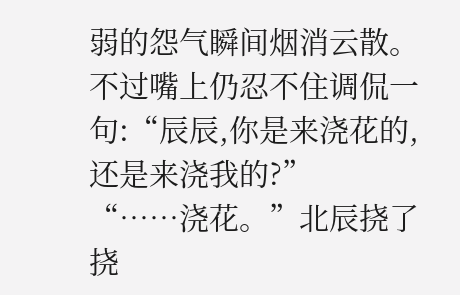弱的怨气瞬间烟消云散。不过嘴上仍忍不住调侃一句:“辰辰,你是来浇花的,还是来浇我的?”
“……浇花。”北辰挠了挠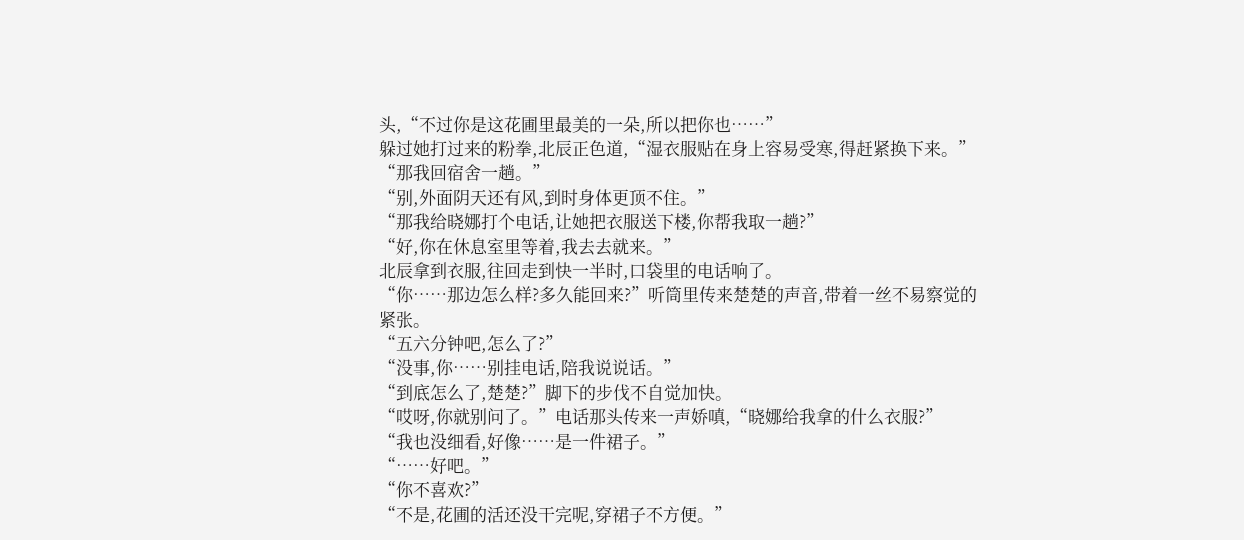头,“不过你是这花圃里最美的一朵,所以把你也……”
躲过她打过来的粉拳,北辰正色道,“湿衣服贴在身上容易受寒,得赶紧换下来。”
“那我回宿舍一趟。”
“别,外面阴天还有风,到时身体更顶不住。”
“那我给晓娜打个电话,让她把衣服送下楼,你帮我取一趟?”
“好,你在休息室里等着,我去去就来。”
北辰拿到衣服,往回走到快一半时,口袋里的电话响了。
“你……那边怎么样?多久能回来?”听筒里传来楚楚的声音,带着一丝不易察觉的紧张。
“五六分钟吧,怎么了?”
“没事,你……别挂电话,陪我说说话。”
“到底怎么了,楚楚?”脚下的步伐不自觉加快。
“哎呀,你就别问了。”电话那头传来一声娇嗔,“晓娜给我拿的什么衣服?”
“我也没细看,好像……是一件裙子。”
“……好吧。”
“你不喜欢?”
“不是,花圃的活还没干完呢,穿裙子不方便。”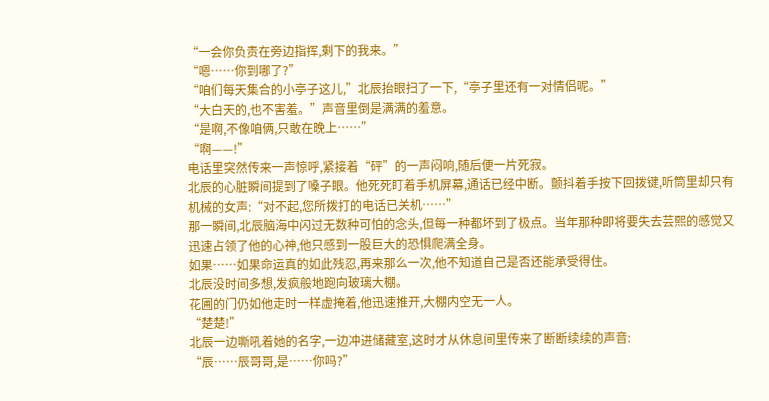“一会你负责在旁边指挥,剩下的我来。”
“嗯……你到哪了?”
“咱们每天集合的小亭子这儿,”北辰抬眼扫了一下,“亭子里还有一对情侣呢。”
“大白天的,也不害羞。”声音里倒是满满的羞意。
“是啊,不像咱俩,只敢在晚上……”
“啊——!”
电话里突然传来一声惊呼,紧接着“砰”的一声闷响,随后便一片死寂。
北辰的心脏瞬间提到了嗓子眼。他死死盯着手机屏幕,通话已经中断。颤抖着手按下回拨键,听筒里却只有机械的女声:“对不起,您所拨打的电话已关机……”
那一瞬间,北辰脑海中闪过无数种可怕的念头,但每一种都坏到了极点。当年那种即将要失去芸熙的感觉又迅速占领了他的心神,他只感到一股巨大的恐惧爬满全身。
如果……如果命运真的如此残忍,再来那么一次,他不知道自己是否还能承受得住。
北辰没时间多想,发疯般地跑向玻璃大棚。
花圃的门仍如他走时一样虚掩着,他迅速推开,大棚内空无一人。
“楚楚!”
北辰一边嘶吼着她的名字,一边冲进储藏室,这时才从休息间里传来了断断续续的声音:
“辰……辰哥哥,是……你吗?”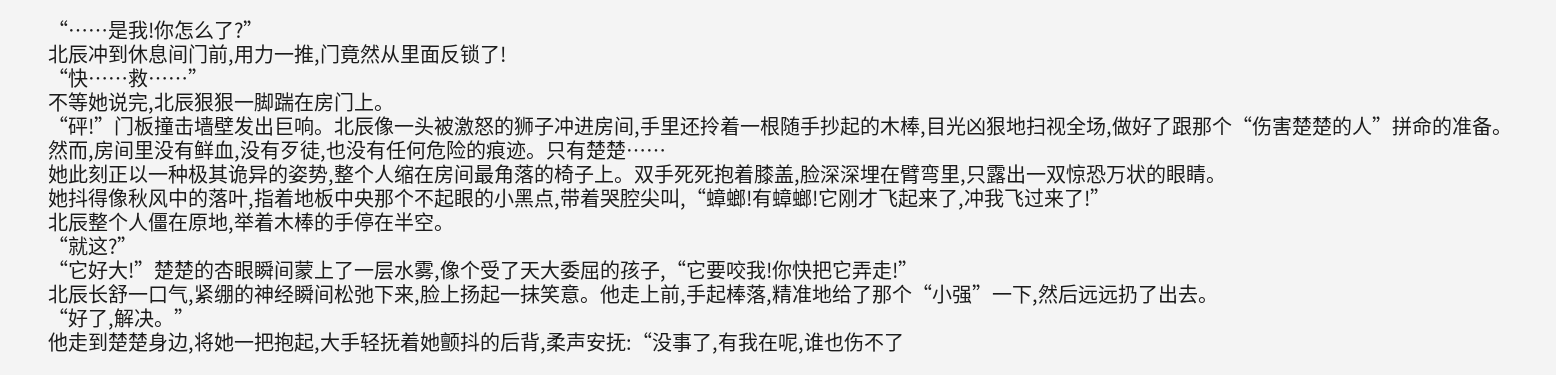“……是我!你怎么了?”
北辰冲到休息间门前,用力一推,门竟然从里面反锁了!
“快……救……”
不等她说完,北辰狠狠一脚踹在房门上。
“砰!”门板撞击墙壁发出巨响。北辰像一头被激怒的狮子冲进房间,手里还拎着一根随手抄起的木棒,目光凶狠地扫视全场,做好了跟那个“伤害楚楚的人”拼命的准备。
然而,房间里没有鲜血,没有歹徒,也没有任何危险的痕迹。只有楚楚……
她此刻正以一种极其诡异的姿势,整个人缩在房间最角落的椅子上。双手死死抱着膝盖,脸深深埋在臂弯里,只露出一双惊恐万状的眼睛。
她抖得像秋风中的落叶,指着地板中央那个不起眼的小黑点,带着哭腔尖叫,“蟑螂!有蟑螂!它刚才飞起来了,冲我飞过来了!”
北辰整个人僵在原地,举着木棒的手停在半空。
“就这?”
“它好大!”楚楚的杏眼瞬间蒙上了一层水雾,像个受了天大委屈的孩子,“它要咬我!你快把它弄走!”
北辰长舒一口气,紧绷的神经瞬间松弛下来,脸上扬起一抹笑意。他走上前,手起棒落,精准地给了那个“小强”一下,然后远远扔了出去。
“好了,解决。”
他走到楚楚身边,将她一把抱起,大手轻抚着她颤抖的后背,柔声安抚:“没事了,有我在呢,谁也伤不了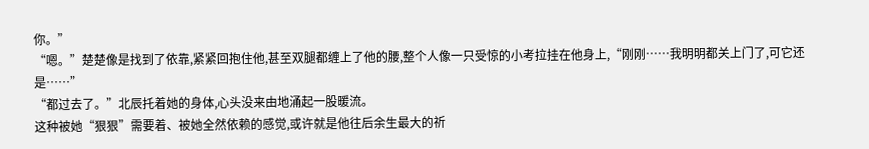你。”
“嗯。”楚楚像是找到了依靠,紧紧回抱住他,甚至双腿都缠上了他的腰,整个人像一只受惊的小考拉挂在他身上,“刚刚……我明明都关上门了,可它还是……”
“都过去了。”北辰托着她的身体,心头没来由地涌起一股暖流。
这种被她“狠狠”需要着、被她全然依赖的感觉,或许就是他往后余生最大的祈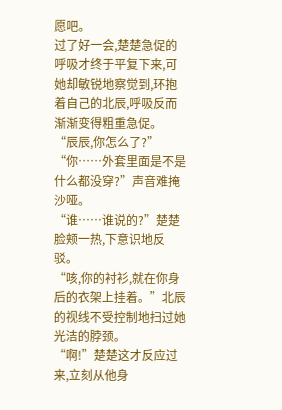愿吧。
过了好一会,楚楚急促的呼吸才终于平复下来,可她却敏锐地察觉到,环抱着自己的北辰,呼吸反而渐渐变得粗重急促。
“辰辰,你怎么了?”
“你……外套里面是不是什么都没穿?”声音难掩沙哑。
“谁……谁说的?”楚楚脸颊一热,下意识地反驳。
“咳,你的衬衫,就在你身后的衣架上挂着。”北辰的视线不受控制地扫过她光洁的脖颈。
“啊!”楚楚这才反应过来,立刻从他身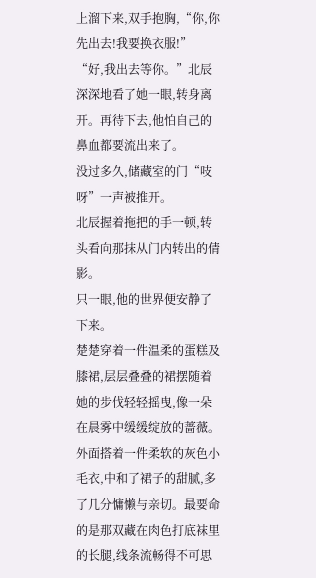上溜下来,双手抱胸,“你,你先出去!我要换衣服!”
“好,我出去等你。”北辰深深地看了她一眼,转身离开。再待下去,他怕自己的鼻血都要流出来了。
没过多久,储藏室的门“吱呀”一声被推开。
北辰握着拖把的手一顿,转头看向那抹从门内转出的倩影。
只一眼,他的世界便安静了下来。
楚楚穿着一件温柔的蛋糕及膝裙,层层叠叠的裙摆随着她的步伐轻轻摇曳,像一朵在晨雾中缓缓绽放的蔷薇。外面搭着一件柔软的灰色小毛衣,中和了裙子的甜腻,多了几分慵懒与亲切。最要命的是那双藏在肉色打底袜里的长腿,线条流畅得不可思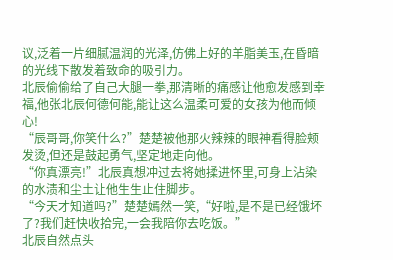议,泛着一片细腻温润的光泽,仿佛上好的羊脂美玉,在昏暗的光线下散发着致命的吸引力。
北辰偷偷给了自己大腿一拳,那清晰的痛感让他愈发感到幸福,他张北辰何德何能,能让这么温柔可爱的女孩为他而倾心!
“辰哥哥,你笑什么?”楚楚被他那火辣辣的眼神看得脸颊发烫,但还是鼓起勇气,坚定地走向他。
“你真漂亮!”北辰真想冲过去将她揉进怀里,可身上沾染的水渍和尘土让他生生止住脚步。
“今天才知道吗?”楚楚嫣然一笑,“好啦,是不是已经饿坏了?我们赶快收拾完,一会我陪你去吃饭。”
北辰自然点头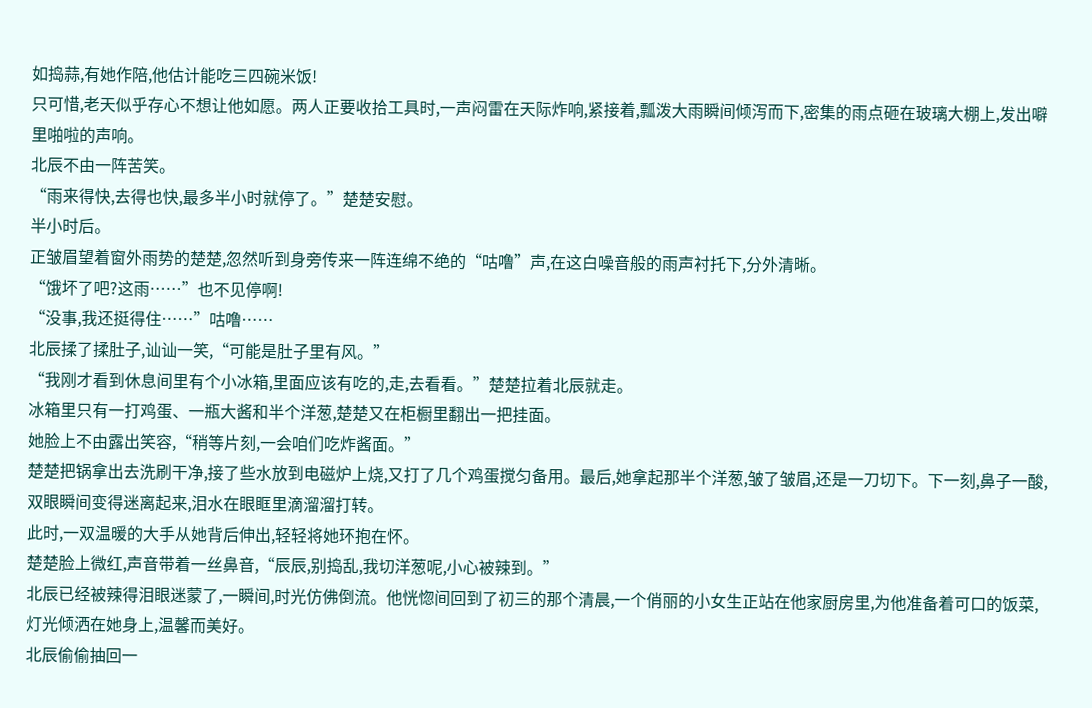如捣蒜,有她作陪,他估计能吃三四碗米饭!
只可惜,老天似乎存心不想让他如愿。两人正要收拾工具时,一声闷雷在天际炸响,紧接着,瓢泼大雨瞬间倾泻而下,密集的雨点砸在玻璃大棚上,发出噼里啪啦的声响。
北辰不由一阵苦笑。
“雨来得快,去得也快,最多半小时就停了。”楚楚安慰。
半小时后。
正皱眉望着窗外雨势的楚楚,忽然听到身旁传来一阵连绵不绝的“咕噜”声,在这白噪音般的雨声衬托下,分外清晰。
“饿坏了吧?这雨……”也不见停啊!
“没事,我还挺得住……”咕噜……
北辰揉了揉肚子,讪讪一笑,“可能是肚子里有风。”
“我刚才看到休息间里有个小冰箱,里面应该有吃的,走,去看看。”楚楚拉着北辰就走。
冰箱里只有一打鸡蛋、一瓶大酱和半个洋葱,楚楚又在柜橱里翻出一把挂面。
她脸上不由露出笑容,“稍等片刻,一会咱们吃炸酱面。”
楚楚把锅拿出去洗刷干净,接了些水放到电磁炉上烧,又打了几个鸡蛋搅匀备用。最后,她拿起那半个洋葱,皱了皱眉,还是一刀切下。下一刻,鼻子一酸,双眼瞬间变得迷离起来,泪水在眼眶里滴溜溜打转。
此时,一双温暖的大手从她背后伸出,轻轻将她环抱在怀。
楚楚脸上微红,声音带着一丝鼻音,“辰辰,别捣乱,我切洋葱呢,小心被辣到。”
北辰已经被辣得泪眼迷蒙了,一瞬间,时光仿佛倒流。他恍惚间回到了初三的那个清晨,一个俏丽的小女生正站在他家厨房里,为他准备着可口的饭菜,灯光倾洒在她身上,温馨而美好。
北辰偷偷抽回一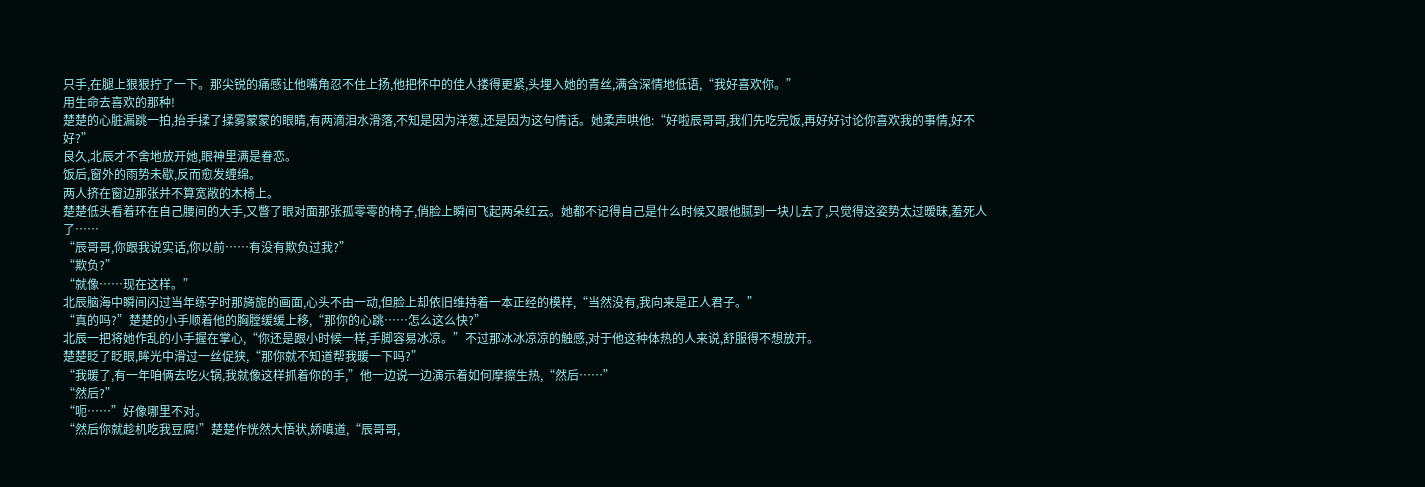只手,在腿上狠狠拧了一下。那尖锐的痛感让他嘴角忍不住上扬,他把怀中的佳人搂得更紧,头埋入她的青丝,满含深情地低语,“我好喜欢你。”
用生命去喜欢的那种!
楚楚的心脏漏跳一拍,抬手揉了揉雾蒙蒙的眼睛,有两滴泪水滑落,不知是因为洋葱,还是因为这句情话。她柔声哄他:“好啦辰哥哥,我们先吃完饭,再好好讨论你喜欢我的事情,好不好?”
良久,北辰才不舍地放开她,眼神里满是眷恋。
饭后,窗外的雨势未歇,反而愈发缠绵。
两人挤在窗边那张并不算宽敞的木椅上。
楚楚低头看着环在自己腰间的大手,又瞥了眼对面那张孤零零的椅子,俏脸上瞬间飞起两朵红云。她都不记得自己是什么时候又跟他腻到一块儿去了,只觉得这姿势太过暧昧,羞死人了……
“辰哥哥,你跟我说实话,你以前……有没有欺负过我?”
“欺负?”
“就像……现在这样。”
北辰脑海中瞬间闪过当年练字时那旖旎的画面,心头不由一动,但脸上却依旧维持着一本正经的模样,“当然没有,我向来是正人君子。”
“真的吗?”楚楚的小手顺着他的胸膛缓缓上移,“那你的心跳……怎么这么快?”
北辰一把将她作乱的小手握在掌心,“你还是跟小时候一样,手脚容易冰凉。”不过那冰冰凉凉的触感,对于他这种体热的人来说,舒服得不想放开。
楚楚眨了眨眼,眸光中滑过一丝促狭,“那你就不知道帮我暖一下吗?”
“我暖了,有一年咱俩去吃火锅,我就像这样抓着你的手,”他一边说一边演示着如何摩擦生热,“然后……”
“然后?”
“呃……”好像哪里不对。
“然后你就趁机吃我豆腐!”楚楚作恍然大悟状,娇嗔道,“辰哥哥,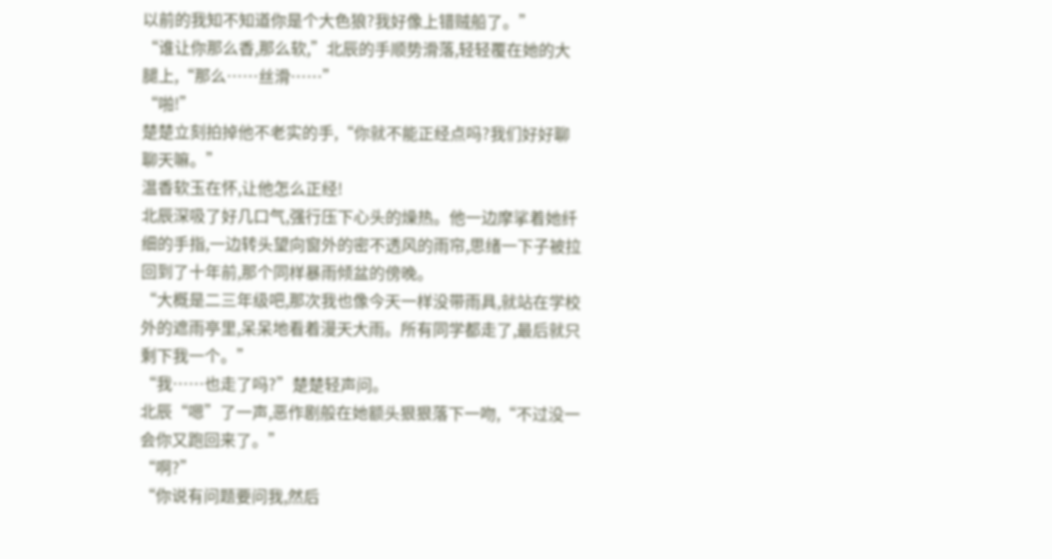以前的我知不知道你是个大色狼?我好像上错贼船了。”
“谁让你那么香,那么软,”北辰的手顺势滑落,轻轻覆在她的大腿上,“那么……丝滑……”
“啪!”
楚楚立刻拍掉他不老实的手,“你就不能正经点吗?我们好好聊聊天嘛。”
温香软玉在怀,让他怎么正经!
北辰深吸了好几口气,强行压下心头的燥热。他一边摩挲着她纤细的手指,一边转头望向窗外的密不透风的雨帘,思绪一下子被拉回到了十年前,那个同样暴雨倾盆的傍晚。
“大概是二三年级吧,那次我也像今天一样没带雨具,就站在学校外的遮雨亭里,呆呆地看着漫天大雨。所有同学都走了,最后就只剩下我一个。”
“我……也走了吗?”楚楚轻声问。
北辰“嗯”了一声,恶作剧般在她额头狠狠落下一吻,“不过没一会你又跑回来了。”
“啊?”
“你说有问题要问我,然后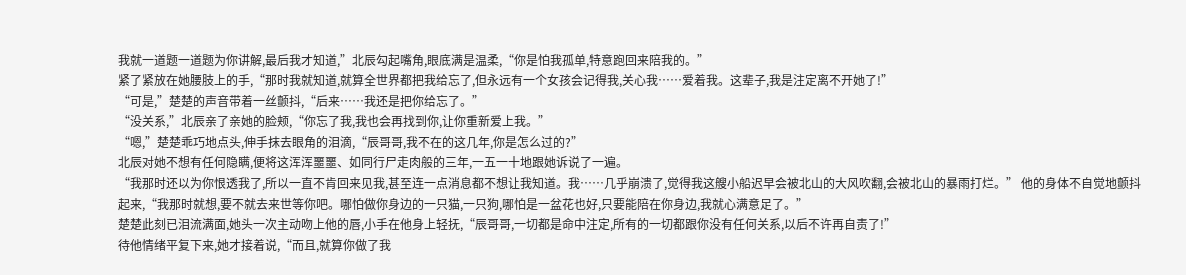我就一道题一道题为你讲解,最后我才知道,”北辰勾起嘴角,眼底满是温柔,“你是怕我孤单,特意跑回来陪我的。”
紧了紧放在她腰肢上的手,“那时我就知道,就算全世界都把我给忘了,但永远有一个女孩会记得我,关心我……爱着我。这辈子,我是注定离不开她了!”
“可是,”楚楚的声音带着一丝颤抖,“后来……我还是把你给忘了。”
“没关系,”北辰亲了亲她的脸颊,“你忘了我,我也会再找到你,让你重新爱上我。”
“嗯,”楚楚乖巧地点头,伸手抹去眼角的泪滴,“辰哥哥,我不在的这几年,你是怎么过的?”
北辰对她不想有任何隐瞒,便将这浑浑噩噩、如同行尸走肉般的三年,一五一十地跟她诉说了一遍。
“我那时还以为你恨透我了,所以一直不肯回来见我,甚至连一点消息都不想让我知道。我……几乎崩溃了,觉得我这艘小船迟早会被北山的大风吹翻,会被北山的暴雨打烂。” 他的身体不自觉地颤抖起来,“我那时就想,要不就去来世等你吧。哪怕做你身边的一只猫,一只狗,哪怕是一盆花也好,只要能陪在你身边,我就心满意足了。”
楚楚此刻已泪流满面,她头一次主动吻上他的唇,小手在他身上轻抚,“辰哥哥,一切都是命中注定,所有的一切都跟你没有任何关系,以后不许再自责了!”
待他情绪平复下来,她才接着说,“而且,就算你做了我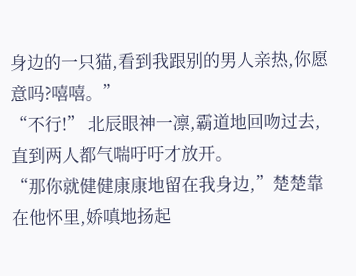身边的一只猫,看到我跟别的男人亲热,你愿意吗?嘻嘻。”
“不行!” 北辰眼神一凛,霸道地回吻过去,直到两人都气喘吁吁才放开。
“那你就健健康康地留在我身边,”楚楚靠在他怀里,娇嗔地扬起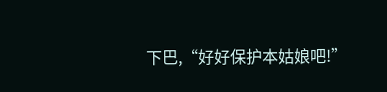下巴,“好好保护本姑娘吧!”